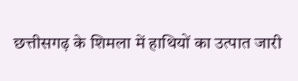छत्तीसगढ़ के शिमला में हाथियों का उत्पात जारी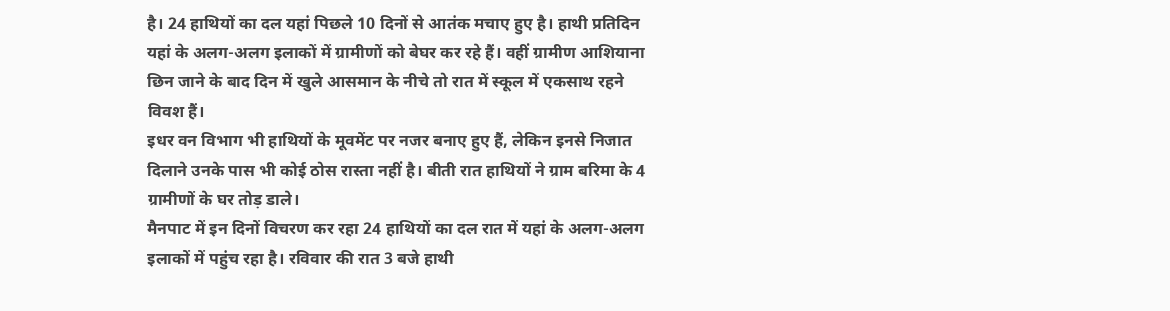है। 24 हाथियों का दल यहां पिछले 10 दिनों से आतंक मचाए हुए है। हाथी प्रतिदिन यहां के अलग-अलग इलाकों में ग्रामीणों को बेघर कर रहे हैं। वहीं ग्रामीण आशियाना छिन जाने के बाद दिन में खुले आसमान के नीचे तो रात में स्कूल में एकसाथ रहने विवश हैं।
इधर वन विभाग भी हाथियों के मूवमेंट पर नजर बनाए हुए हैं, लेकिन इनसे निजात दिलाने उनके पास भी कोई ठोस रास्ता नहीं है। बीती रात हाथियों ने ग्राम बरिमा के 4 ग्रामीणों के घर तोड़ डाले।
मैनपाट में इन दिनों विचरण कर रहा 24 हाथियों का दल रात में यहां के अलग-अलग इलाकों में पहुंच रहा है। रविवार की रात 3 बजे हाथी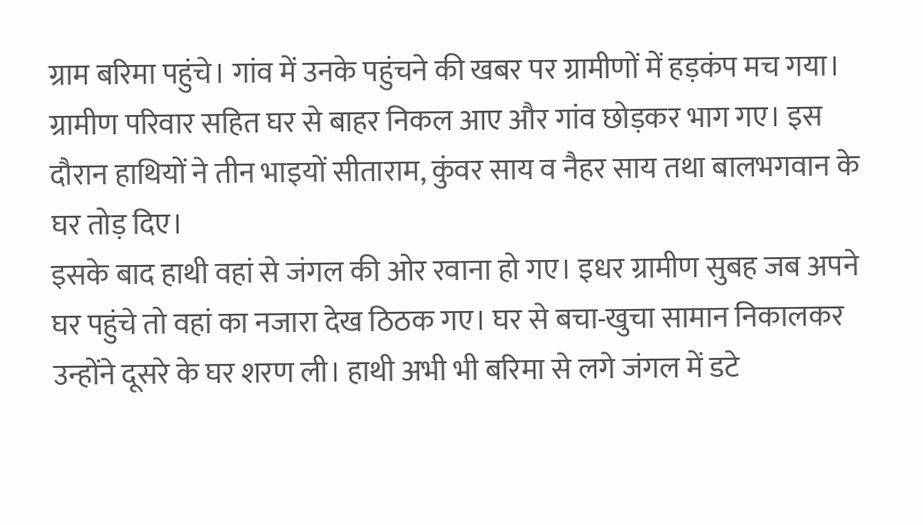ग्राम बरिमा पहुंचे। गांव में उनके पहुंचने की खबर पर ग्रामीणों में हड़कंप मच गया। ग्रामीण परिवार सहित घर से बाहर निकल आए और गांव छोड़कर भाग गए। इस दौरान हाथियों ने तीन भाइयों सीताराम, कुंवर साय व नैहर साय तथा बालभगवान के घर तोड़ दिए।
इसके बाद हाथी वहां से जंगल की ओर रवाना हो गए। इधर ग्रामीण सुबह जब अपने घर पहुंचे तो वहां का नजारा देख ठिठक गए। घर से बचा-खुचा सामान निकालकर उन्होंने दूसरे के घर शरण ली। हाथी अभी भी बरिमा से लगे जंगल में डटे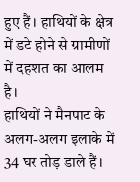हुए हैं। हाथियों के क्षेत्र में डटे होने से ग्रामीणों में दहशत का आलम है।
हाथियों ने मैनपाट के अलग-अलग इलाके में 34 घर तोड़ डाले हैं।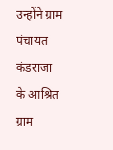उन्होंने ग्राम पंचायत कंडराजा के आश्रित ग्राम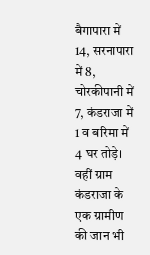बैगापारा में 14, सरनापारा में 8, चोरकीपानी में 7, कंडराजा में 1 व बरिमा में 4 घर तोड़े। वहीं ग्राम कंडराजा के एक ग्रामीण की जान भी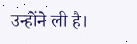उन्होंने ली है।